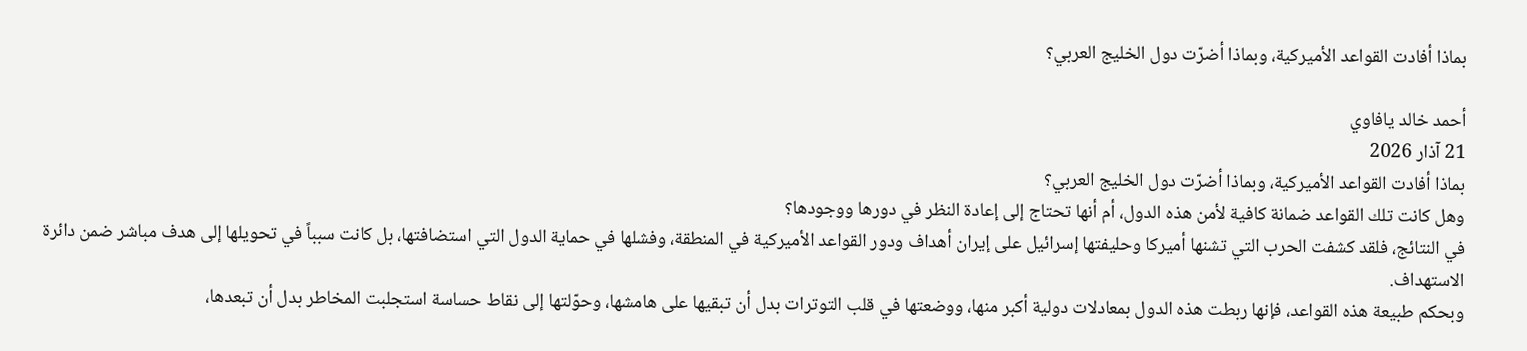بماذا أفادت القواعد الأميركية، وبماذا أضرّت دول الخليج العربي؟

أحمد خالد يافاوي
21 آذار 2026
بماذا أفادت القواعد الأميركية، وبماذا أضرّت دول الخليج العربي؟
وهل كانت تلك القواعد ضمانة كافية لأمن هذه الدول، أم أنها تحتاج إلى إعادة النظر في دورها ووجودها؟
في النتائج، فلقد كشفت الحرب التي تشنها أميركا وحليفتها إسرائيل على إيران أهداف ودور القواعد الأميركية في المنطقة، وفشلها في حماية الدول التي استضافتها، بل كانت سبباً في تحويلها إلى هدف مباشر ضمن دائرة الاستهداف.
وبحكم طبيعة هذه القواعد، فإنها ربطت هذه الدول بمعادلات دولية أكبر منها، ووضعتها في قلب التوترات بدل أن تبقيها على هامشها، وحوّلتها إلى نقاط حساسة استجلبت المخاطر بدل أن تبعدها،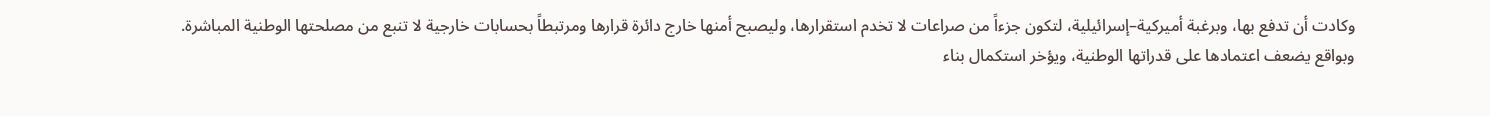وكادت أن تدفع بها، وبرغبة أميركية–إسرائيلية، لتكون جزءاً من صراعات لا تخدم استقرارها، وليصبح أمنها خارج دائرة قرارها ومرتبطاً بحسابات خارجية لا تنبع من مصلحتها الوطنية المباشرة.
وبواقع يضعف اعتمادها على قدراتها الوطنية، ويؤخر استكمال بناء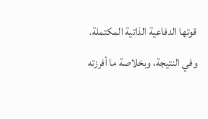قوتها الدفاعية الذاتية المكتملة.
وفي النتيجة، وبخلاصة ما أفرزته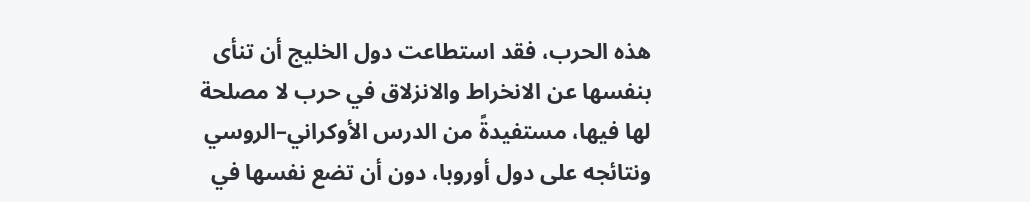هذه الحرب، فقد استطاعت دول الخليج أن تنأى بنفسها عن الانخراط والانزلاق في حرب لا مصلحة لها فيها، مستفيدةً من الدرس الأوكراني–الروسي ونتائجه على دول أوروبا، دون أن تضع نفسها في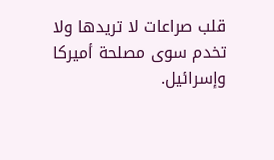قلب صراعات لا تريدها ولا تخدم سوى مصلحة أميركا وإسرائيل.